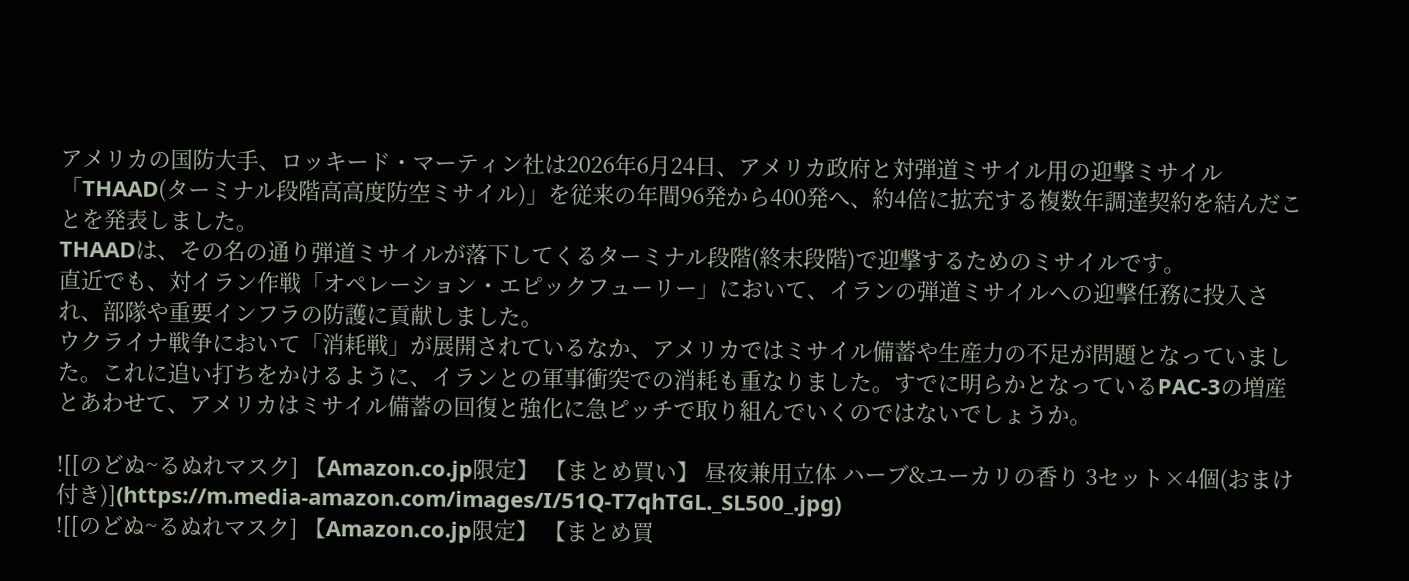アメリカの国防大手、ロッキード・マーティン社は2026年6月24日、アメリカ政府と対弾道ミサイル用の迎撃ミサイル「THAAD(ターミナル段階高高度防空ミサイル)」を従来の年間96発から400発へ、約4倍に拡充する複数年調達契約を結んだことを発表しました。
THAADは、その名の通り弾道ミサイルが落下してくるターミナル段階(終末段階)で迎撃するためのミサイルです。
直近でも、対イラン作戦「オペレーション・エピックフューリー」において、イランの弾道ミサイルへの迎撃任務に投入され、部隊や重要インフラの防護に貢献しました。
ウクライナ戦争において「消耗戦」が展開されているなか、アメリカではミサイル備蓄や生産力の不足が問題となっていました。これに追い打ちをかけるように、イランとの軍事衝突での消耗も重なりました。すでに明らかとなっているPAC-3の増産とあわせて、アメリカはミサイル備蓄の回復と強化に急ピッチで取り組んでいくのではないでしょうか。

![[のどぬ~るぬれマスク] 【Amazon.co.jp限定】 【まとめ買い】 昼夜兼用立体 ハーブ&ユーカリの香り 3セット×4個(おまけ付き)](https://m.media-amazon.com/images/I/51Q-T7qhTGL._SL500_.jpg)
![[のどぬ~るぬれマスク] 【Amazon.co.jp限定】 【まとめ買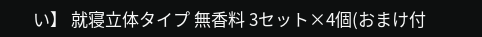い】 就寝立体タイプ 無香料 3セット×4個(おまけ付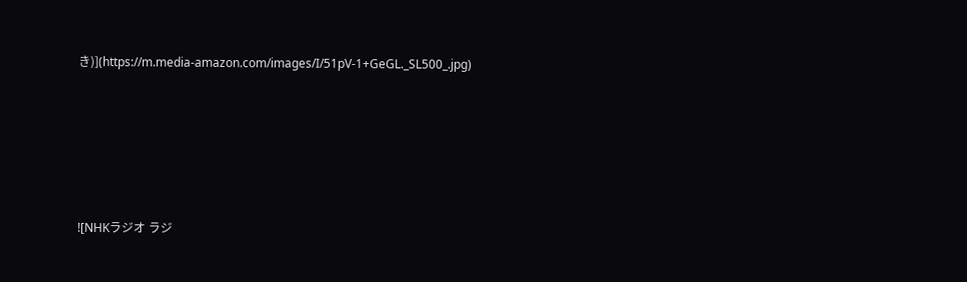き)](https://m.media-amazon.com/images/I/51pV-1+GeGL._SL500_.jpg)







![NHKラジオ ラジ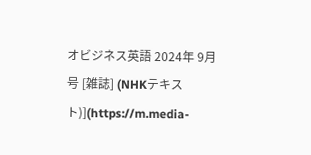オビジネス英語 2024年 9月号 [雑誌] (NHKテキスト)](https://m.media-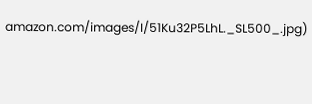amazon.com/images/I/51Ku32P5LhL._SL500_.jpg)